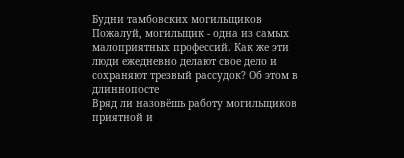Будни тамбовских могильщиков
Пожалуй, могильщик - одна из самых малоприятных профессий. Как же эти люди ежедневно делают свое дело и сохраняют трезвый рассудок? Об этом в длиннопосте
Вряд ли назовёшь работу могильщиков приятной и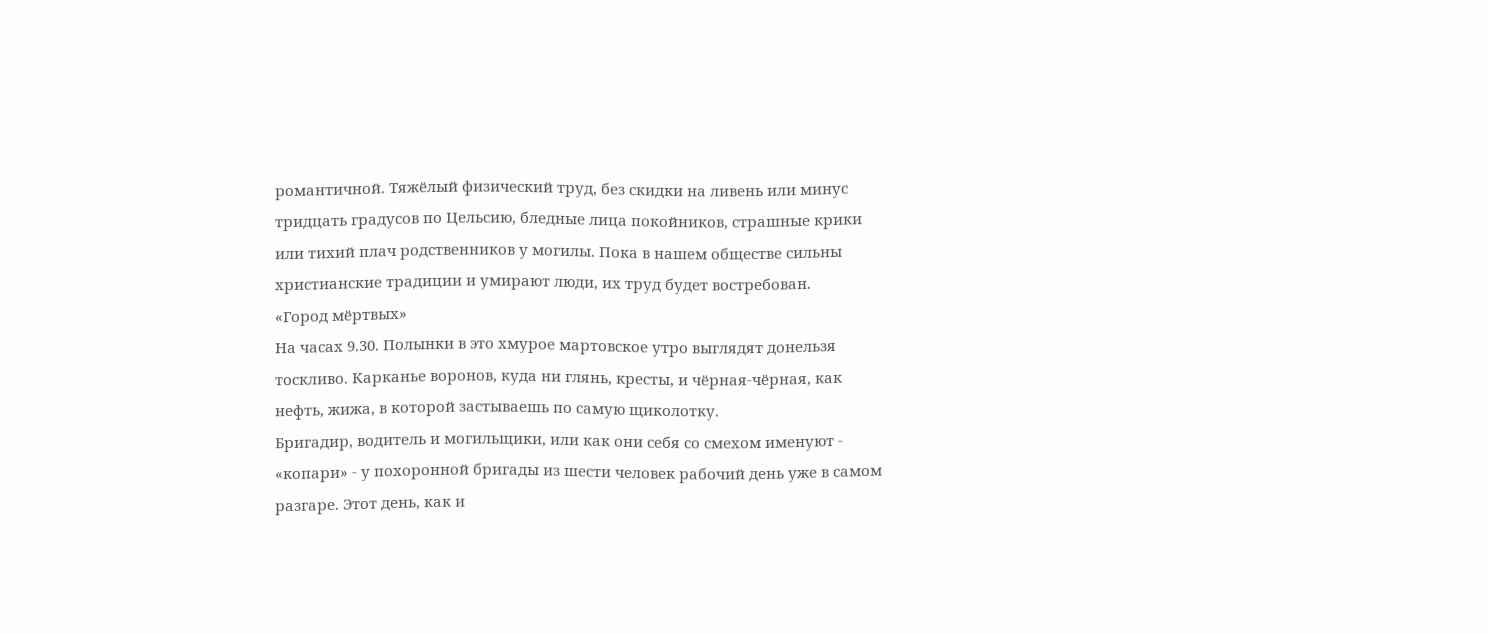романтичной. Тяжёлый физический труд, без скидки на ливень или минус тридцать градусов по Цельсию, бледные лица покойников, страшные крики или тихий плач родственников у могилы. Пока в нашем обществе сильны христианские традиции и умирают люди, их труд будет востребован.
«Город мёртвых»
На часах 9.30. Полынки в это хмурое мартовское утро выглядят донельзя тоскливо. Карканье воронов, куда ни глянь, кресты, и чёрная-чёрная, как нефть, жижа, в которой застываешь по самую щиколотку.
Бригадир, водитель и могильщики, или как они себя со смехом именуют - «копари» - у похоронной бригады из шести человек рабочий день уже в самом разгаре. Этот день, как и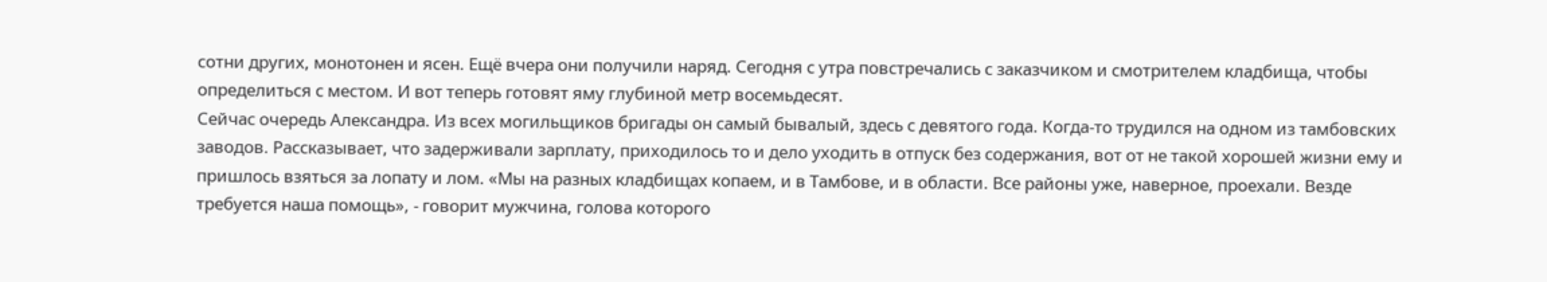сотни других, монотонен и ясен. Ещё вчера они получили наряд. Сегодня с утра повстречались с заказчиком и смотрителем кладбища, чтобы определиться с местом. И вот теперь готовят яму глубиной метр восемьдесят.
Сейчас очередь Александра. Из всех могильщиков бригады он самый бывалый, здесь с девятого года. Когда-то трудился на одном из тамбовских заводов. Рассказывает, что задерживали зарплату, приходилось то и дело уходить в отпуск без содержания, вот от не такой хорошей жизни ему и пришлось взяться за лопату и лом. «Мы на разных кладбищах копаем, и в Тамбове, и в области. Все районы уже, наверное, проехали. Везде требуется наша помощь», - говорит мужчина, голова которого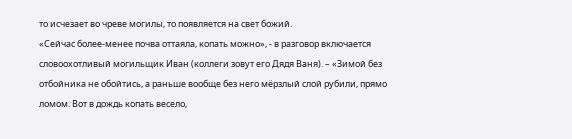то исчезает во чреве могилы, то появляется на свет божий.
«Сейчас более-менее почва оттаяла, копать можно», - в разговор включается словоохотливый могильщик Иван (коллеги зовут его Дядя Ваня). – «Зимой без отбойника не обойтись, а раньше вообще без него мёрзлый слой рубили, прямо ломом. Вот в дождь копать весело,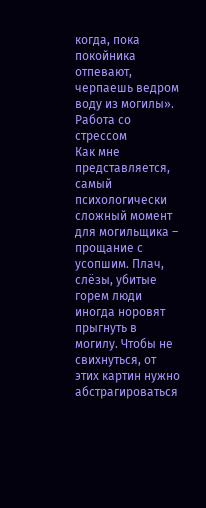когда, пока покойника отпевают, черпаешь ведром воду из могилы».
Работа со стрессом
Как мне представляется, самый психологически сложный момент для могильщика – прощание с усопшим. Плач, слёзы, убитые горем люди иногда норовят прыгнуть в могилу. Чтобы не свихнуться, от этих картин нужно абстрагироваться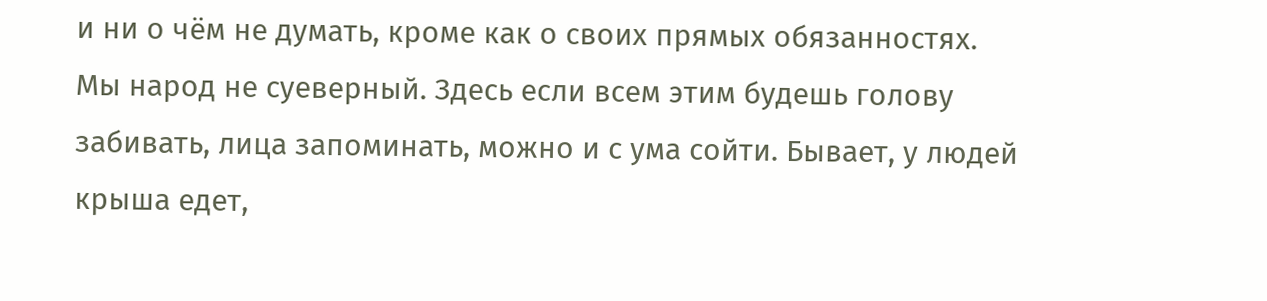и ни о чём не думать, кроме как о своих прямых обязанностях.
Мы народ не суеверный. Здесь если всем этим будешь голову забивать, лица запоминать, можно и с ума сойти. Бывает, у людей крыша едет,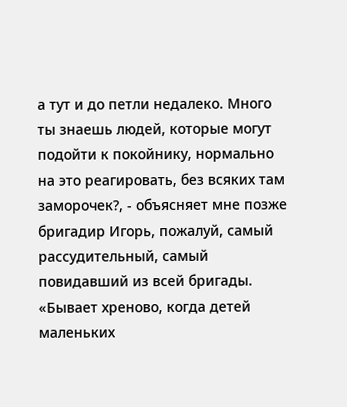а тут и до петли недалеко. Много ты знаешь людей, которые могут подойти к покойнику, нормально на это реагировать, без всяких там заморочек?, - объясняет мне позже бригадир Игорь, пожалуй, самый рассудительный, самый повидавший из всей бригады.
«Бывает хреново, когда детей маленьких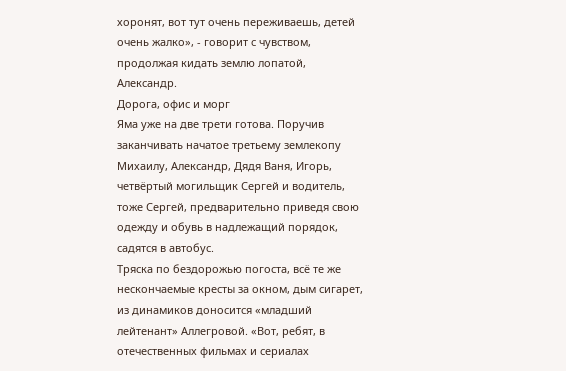хоронят, вот тут очень переживаешь, детей очень жалко», - говорит с чувством, продолжая кидать землю лопатой, Александр.
Дорога, офис и морг
Яма уже на две трети готова. Поручив заканчивать начатое третьему землекопу Михаилу, Александр, Дядя Ваня, Игорь, четвёртый могильщик Сергей и водитель, тоже Сергей, предварительно приведя свою одежду и обувь в надлежащий порядок, садятся в автобус.
Тряска по бездорожью погоста, всё те же нескончаемые кресты за окном, дым сигарет, из динамиков доносится «младший лейтенант» Аллегровой. «Вот, ребят, в отечественных фильмах и сериалах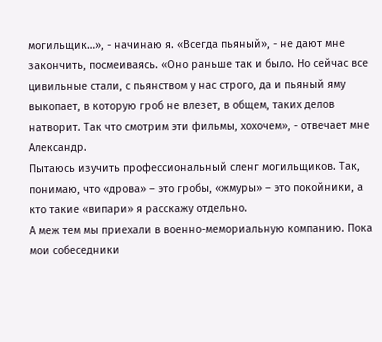могильщик…», - начинаю я. «Всегда пьяный», - не дают мне закончить, посмеиваясь. «Оно раньше так и было. Но сейчас все цивильные стали, с пьянством у нас строго, да и пьяный яму выкопает, в которую гроб не влезет, в общем, таких делов натворит. Так что смотрим эти фильмы, хохочем», - отвечает мне Александр.
Пытаюсь изучить профессиональный сленг могильщиков. Так, понимаю, что «дрова» – это гробы, «жмуры» – это покойники, а кто такие «випари» я расскажу отдельно.
А меж тем мы приехали в военно-мемориальную компанию. Пока мои собеседники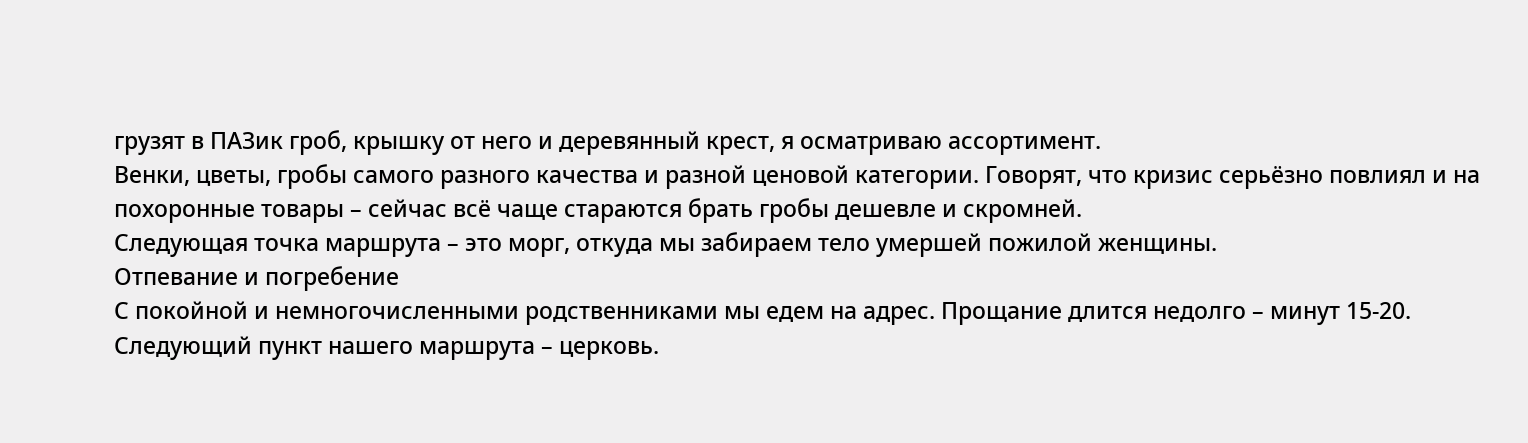грузят в ПАЗик гроб, крышку от него и деревянный крест, я осматриваю ассортимент.
Венки, цветы, гробы самого разного качества и разной ценовой категории. Говорят, что кризис серьёзно повлиял и на похоронные товары – сейчас всё чаще стараются брать гробы дешевле и скромней.
Следующая точка маршрута – это морг, откуда мы забираем тело умершей пожилой женщины.
Отпевание и погребение
С покойной и немногочисленными родственниками мы едем на адрес. Прощание длится недолго – минут 15-20.
Следующий пункт нашего маршрута – церковь.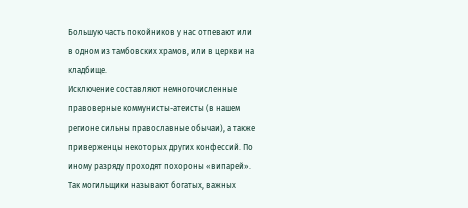Большую часть покойников у нас отпевают или в одном из тамбовских храмов, или в церкви на кладбище.
Исключение составляют немногочисленные правоверные коммунисты-атеисты (в нашем регионе сильны православные обычаи), а также приверженцы некоторых других конфессий. По иному разряду проходят похороны «випарей». Так могильщики называют богатых, важных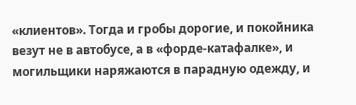«клиентов». Тогда и гробы дорогие, и покойника везут не в автобусе, а в «форде-катафалке», и могильщики наряжаются в парадную одежду, и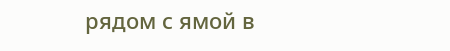рядом с ямой в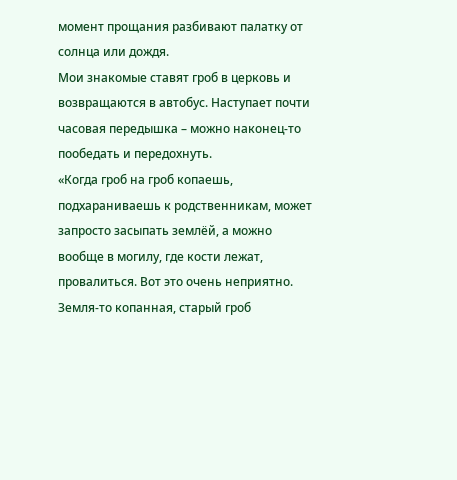момент прощания разбивают палатку от солнца или дождя.
Мои знакомые ставят гроб в церковь и возвращаются в автобус. Наступает почти часовая передышка – можно наконец-то пообедать и передохнуть.
«Когда гроб на гроб копаешь, подхараниваешь к родственникам, может запросто засыпать землёй, а можно вообще в могилу, где кости лежат, провалиться. Вот это очень неприятно. Земля-то копанная, старый гроб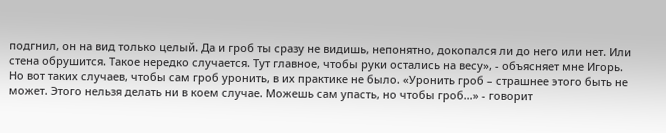подгнил, он на вид только целый. Да и гроб ты сразу не видишь, непонятно, докопался ли до него или нет. Или стена обрушится. Такое нередко случается. Тут главное, чтобы руки остались на весу», - объясняет мне Игорь.
Но вот таких случаев, чтобы сам гроб уронить, в их практике не было. «Уронить гроб – страшнее этого быть не может. Этого нельзя делать ни в коем случае. Можешь сам упасть, но чтобы гроб…» - говорит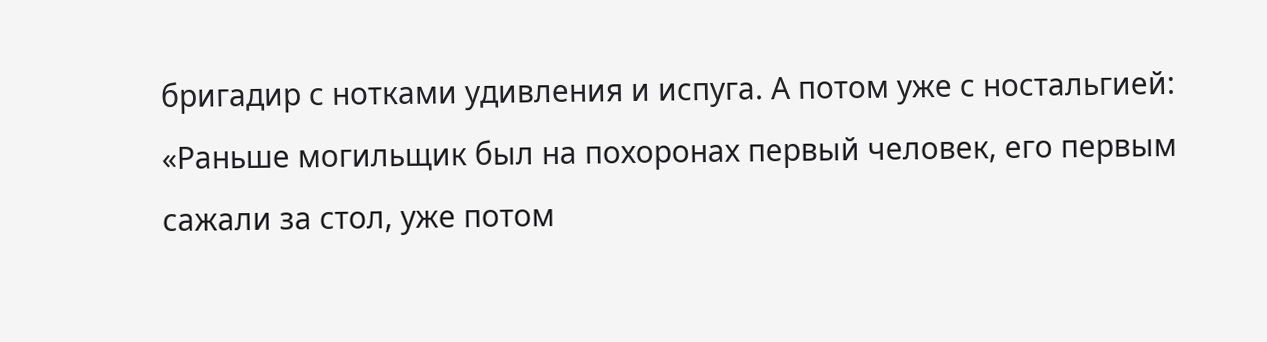бригадир с нотками удивления и испуга. А потом уже с ностальгией: «Раньше могильщик был на похоронах первый человек, его первым сажали за стол, уже потом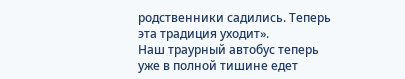родственники садились. Теперь эта традиция уходит».
Наш траурный автобус теперь уже в полной тишине едет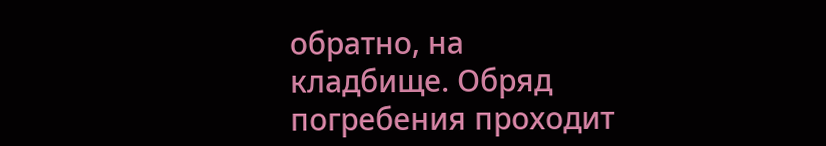обратно, на кладбище. Обряд погребения проходит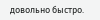довольно быстро.